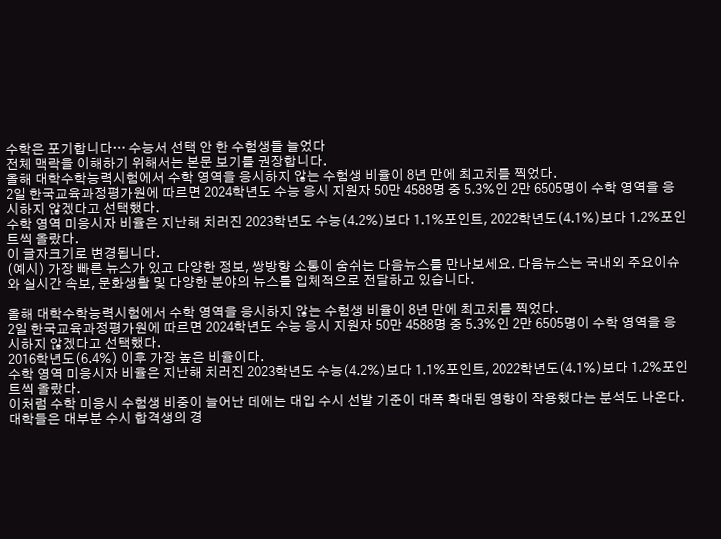수학은 포기합니다… 수능서 선택 안 한 수험생들 늘었다
전체 맥락을 이해하기 위해서는 본문 보기를 권장합니다.
올해 대학수학능력시험에서 수학 영역을 응시하지 않는 수험생 비율이 8년 만에 최고치를 찍었다.
2일 한국교육과정평가원에 따르면 2024학년도 수능 응시 지원자 50만 4588명 중 5.3%인 2만 6505명이 수학 영역을 응시하지 않겠다고 선택했다.
수학 영역 미응시자 비율은 지난해 치러진 2023학년도 수능(4.2%)보다 1.1%포인트, 2022학년도(4.1%)보다 1.2%포인트씩 올랐다.
이 글자크기로 변경됩니다.
(예시) 가장 빠른 뉴스가 있고 다양한 정보, 쌍방향 소통이 숨쉬는 다음뉴스를 만나보세요. 다음뉴스는 국내외 주요이슈와 실시간 속보, 문화생활 및 다양한 분야의 뉴스를 입체적으로 전달하고 있습니다.

올해 대학수학능력시험에서 수학 영역을 응시하지 않는 수험생 비율이 8년 만에 최고치를 찍었다.
2일 한국교육과정평가원에 따르면 2024학년도 수능 응시 지원자 50만 4588명 중 5.3%인 2만 6505명이 수학 영역을 응시하지 않겠다고 선택했다.
2016학년도(6.4%) 이후 가장 높은 비율이다.
수학 영역 미응시자 비율은 지난해 치러진 2023학년도 수능(4.2%)보다 1.1%포인트, 2022학년도(4.1%)보다 1.2%포인트씩 올랐다.
이처럼 수학 미응시 수험생 비중이 늘어난 데에는 대입 수시 선발 기준이 대폭 확대된 영향이 작용했다는 분석도 나온다.
대학들은 대부분 수시 합격생의 경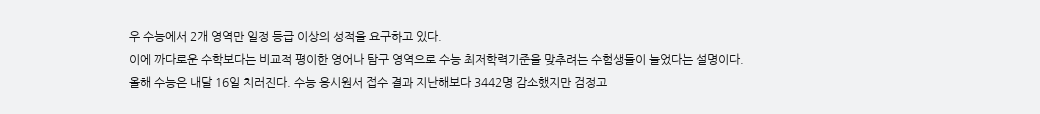우 수능에서 2개 영역만 일정 등급 이상의 성적을 요구하고 있다.
이에 까다로운 수학보다는 비교적 평이한 영어나 탐구 영역으로 수능 최저학력기준을 맞추려는 수험생들이 늘었다는 설명이다.
올해 수능은 내달 16일 치러진다. 수능 응시원서 접수 결과 지난해보다 3442명 감소했지만 검정고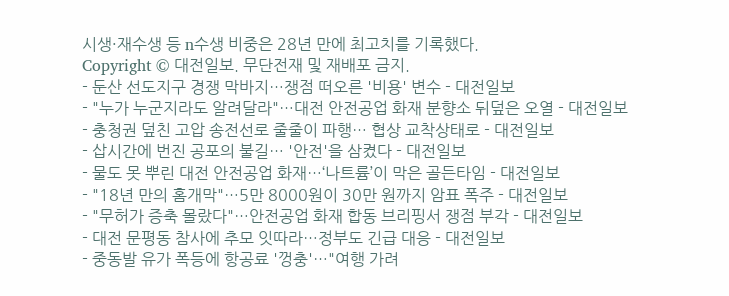시생·재수생 등 n수생 비중은 28년 만에 최고치를 기록했다.
Copyright © 대전일보. 무단전재 및 재배포 금지.
- 둔산 선도지구 경쟁 막바지…쟁점 떠오른 '비용' 변수 - 대전일보
- "누가 누군지라도 알려달라"…대전 안전공업 화재 분향소 뒤덮은 오열 - 대전일보
- 충청권 덮친 고압 송전선로 줄줄이 파행… 협상 교착상태로 - 대전일보
- 삽시간에 번진 공포의 불길… '안전'을 삼켰다 - 대전일보
- 물도 못 뿌린 대전 안전공업 화재…‘나트륨’이 막은 골든타임 - 대전일보
- "18년 만의 홈개막"…5만 8000원이 30만 원까지 암표 폭주 - 대전일보
- "무허가 증축 몰랐다"…안전공업 화재 합동 브리핑서 쟁점 부각 - 대전일보
- 대전 문평동 참사에 추모 잇따라…정부도 긴급 대응 - 대전일보
- 중동발 유가 폭등에 항공료 '껑충'…"여행 가려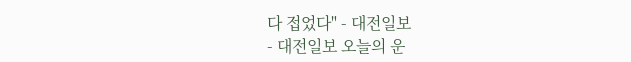다 접었다" - 대전일보
- 대전일보 오늘의 운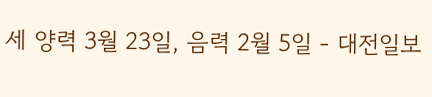세 양력 3월 23일, 음력 2월 5일 - 대전일보